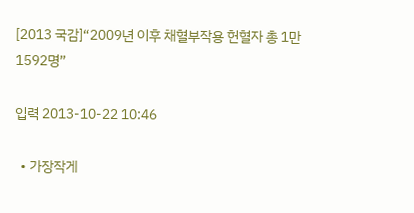[2013 국감]“2009년 이후 채혈부작용 헌혈자 총 1만1592명”

입력 2013-10-22 10:46

  • 가장작게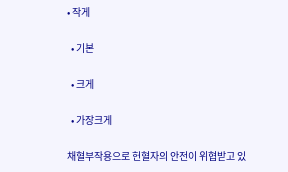• 작게

  • 기본

  • 크게

  • 가장크게

채혈부작용으로 헌혈자의 안전이 위협받고 있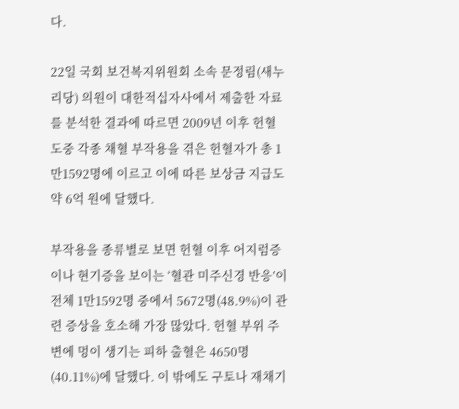다.

22일 국회 보건복지위원회 소속 문정림(새누리당) 의원이 대한적십자사에서 제출한 자료를 분석한 결과에 따르면 2009년 이후 헌혈 도중 각종 채혈 부작용을 겪은 헌혈자가 총 1만1592명에 이르고 이에 따른 보상금 지급도 약 6억 원에 달했다.

부작용을 종류별로 보면 헌혈 이후 어지럼증이나 현기증을 보이는 ‘혈관 미주신경 반응’이 전체 1만1592명 중에서 5672명(48.9%)이 관련 증상을 호소해 가장 많았다. 헌혈 부위 주변에 멍이 생기는 피하 출혈은 4650명(40.11%)에 달했다. 이 밖에도 구토나 재채기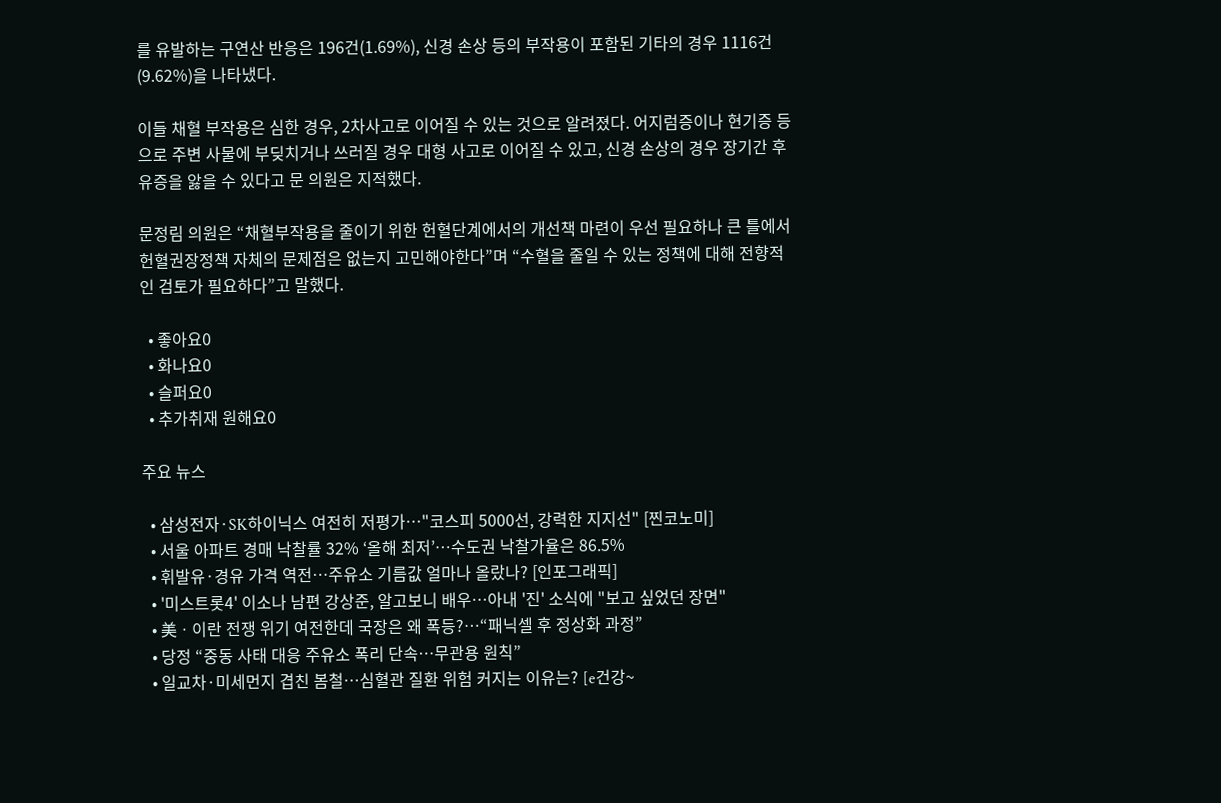를 유발하는 구연산 반응은 196건(1.69%), 신경 손상 등의 부작용이 포함된 기타의 경우 1116건(9.62%)을 나타냈다.

이들 채혈 부작용은 심한 경우, 2차사고로 이어질 수 있는 것으로 알려졌다. 어지럼증이나 현기증 등으로 주변 사물에 부딪치거나 쓰러질 경우 대형 사고로 이어질 수 있고, 신경 손상의 경우 장기간 후유증을 앓을 수 있다고 문 의원은 지적했다.

문정림 의원은 “채혈부작용을 줄이기 위한 헌혈단계에서의 개선책 마련이 우선 필요하나 큰 틀에서 헌혈권장정책 자체의 문제점은 없는지 고민해야한다”며 “수혈을 줄일 수 있는 정책에 대해 전향적인 검토가 필요하다”고 말했다.

  • 좋아요0
  • 화나요0
  • 슬퍼요0
  • 추가취재 원해요0

주요 뉴스

  • 삼성전자·SK하이닉스 여전히 저평가…"코스피 5000선, 강력한 지지선" [찐코노미]
  • 서울 아파트 경매 낙찰률 32% ‘올해 최저’⋯수도권 낙찰가율은 86.5%
  • 휘발유·경유 가격 역전…주유소 기름값 얼마나 올랐나? [인포그래픽]
  • '미스트롯4' 이소나 남편 강상준, 알고보니 배우⋯아내 '진' 소식에 "보고 싶었던 장면"
  • 美ㆍ이란 전쟁 위기 여전한데 국장은 왜 폭등?⋯“패닉셀 후 정상화 과정”
  • 당정 “중동 사태 대응 주유소 폭리 단속…무관용 원칙”
  • 일교차·미세먼지 겹친 봄철…심혈관 질환 위험 커지는 이유는? [e건강~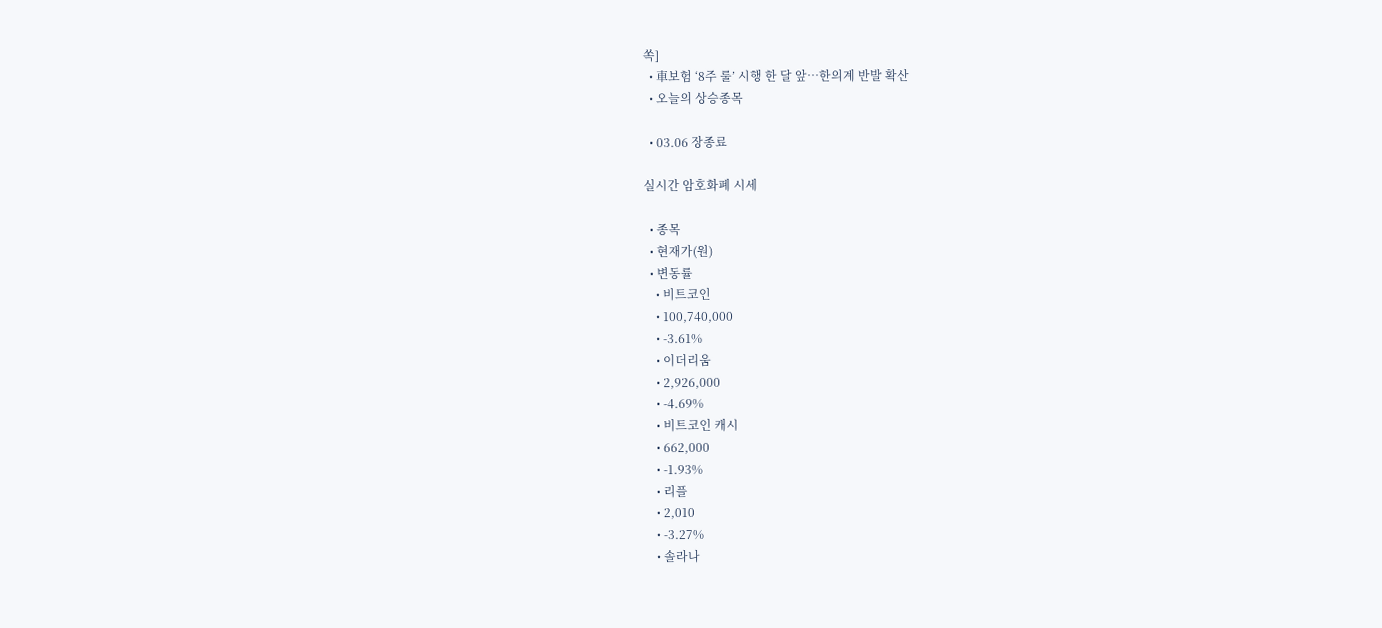쏙]
  • 車보험 ‘8주 룰’ 시행 한 달 앞…한의계 반발 확산
  • 오늘의 상승종목

  • 03.06 장종료

실시간 암호화폐 시세

  • 종목
  • 현재가(원)
  • 변동률
    • 비트코인
    • 100,740,000
    • -3.61%
    • 이더리움
    • 2,926,000
    • -4.69%
    • 비트코인 캐시
    • 662,000
    • -1.93%
    • 리플
    • 2,010
    • -3.27%
    • 솔라나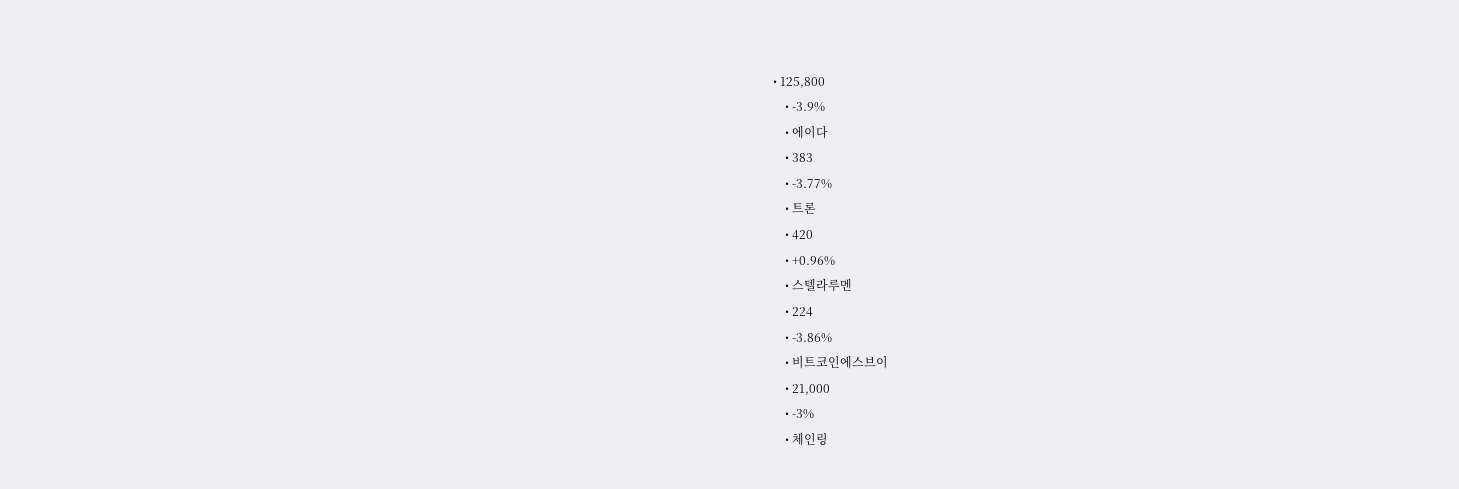• 125,800
    • -3.9%
    • 에이다
    • 383
    • -3.77%
    • 트론
    • 420
    • +0.96%
    • 스텔라루멘
    • 224
    • -3.86%
    • 비트코인에스브이
    • 21,000
    • -3%
    • 체인링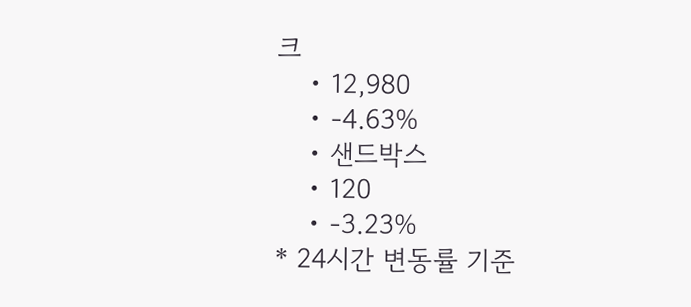크
    • 12,980
    • -4.63%
    • 샌드박스
    • 120
    • -3.23%
* 24시간 변동률 기준